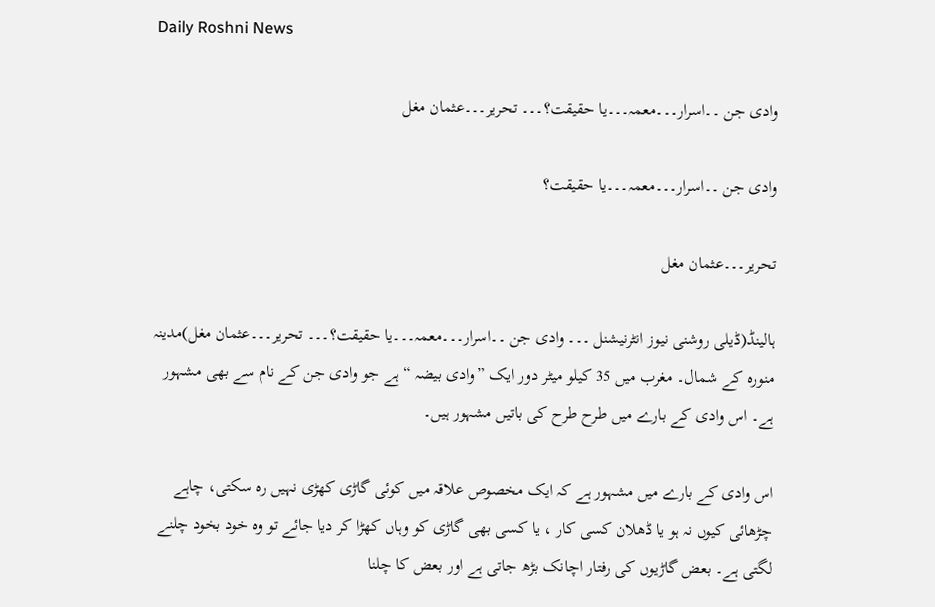Daily Roshni News

وادی جن ۔۔اسرار۔۔۔معمہ۔۔۔یا حقیقت؟۔۔۔ تحریر۔۔۔عثمان مغل

وادی جن ۔۔اسرار۔۔۔معمہ۔۔۔یا حقیقت؟

تحریر۔۔۔عثمان مغل

ہالینڈ(ڈیلی روشنی نیوز انٹرنیشنل ۔۔۔ وادی جن ۔۔اسرار۔۔۔معمہ۔۔۔یا حقیقت؟۔۔۔ تحریر۔۔۔عثمان مغل)مدینہ منورہ کے شمال۔ مغرب میں 35 کیلو میٹر دور ایک ”وادی بیضہ “ ہے جو وادی جن کے نام سے بھی مشہور ہے۔ اس وادی کے بارے میں طرح طرح کی باتیں مشہور ہیں۔

اس وادی کے بارے میں مشہور ہے کہ ایک مخصوص علاقہ میں کوئی گاڑی کھڑی نہیں رہ سکتی، چاہے چڑھائی کیوں نہ ہو یا ڈھلان کسی کار ، یا کسی بھی گاڑی کو وہاں کھڑا کر دیا جائے تو وہ خود بخود چلنے لگتی ہے۔ بعض گاڑیوں کی رفتار اچانک بڑھ جاتی ہے اور بعض کا چلنا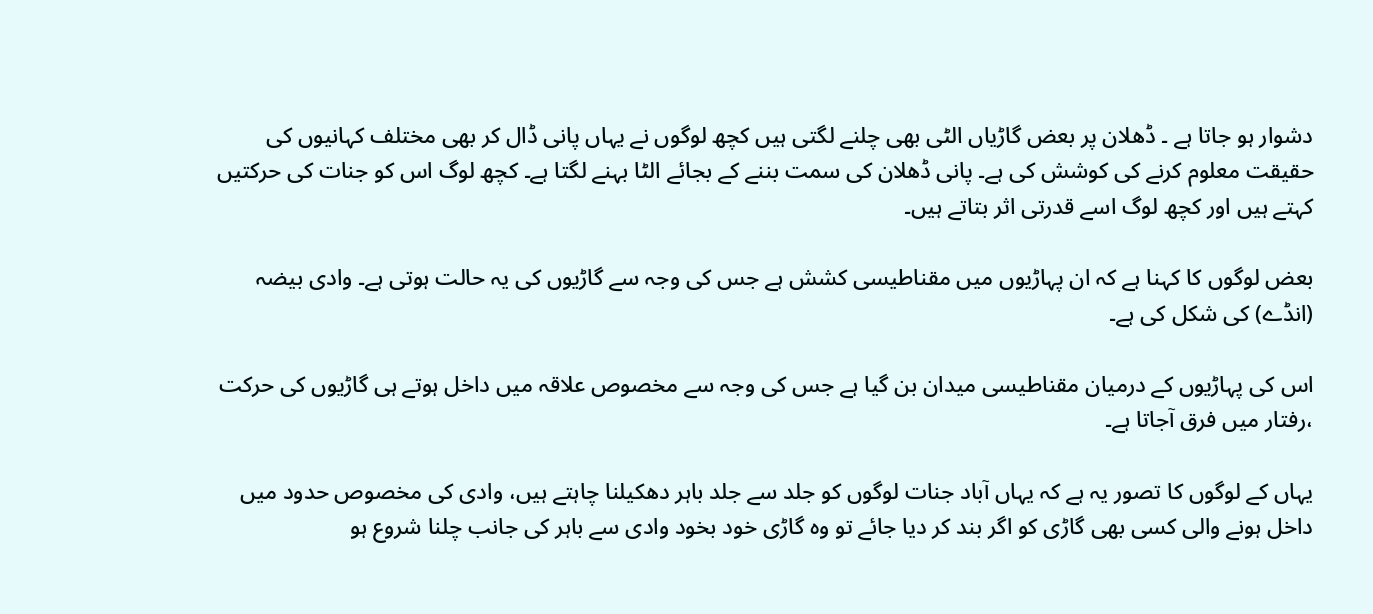دشوار ہو جاتا ہے ۔ ڈھلان پر بعض گاڑیاں الٹی بھی چلنے لگتی ہیں کچھ لوگوں نے یہاں پانی ڈال کر بھی مختلف کہانیوں کی حقیقت معلوم کرنے کی کوشش کی ہے۔ پانی ڈھلان کی سمت بننے کے بجائے الٹا بہنے لگتا ہے۔ کچھ لوگ اس کو جنات کی حرکتیں کہتے ہیں اور کچھ لوگ اسے قدرتی اثر بتاتے ہیں۔

بعض لوگوں کا کہنا ہے کہ ان پہاڑیوں میں مقناطیسی کشش ہے جس کی وجہ سے گاڑیوں کی یہ حالت ہوتی ہے۔ وادی بیضہ (انڈے) کی شکل کی ہے۔

اس کی پہاڑیوں کے درمیان مقناطیسی میدان بن گیا ہے جس کی وجہ سے مخصوص علاقہ میں داخل ہوتے ہی گاڑیوں کی حرکت ،رفتار میں فرق آجاتا ہے۔

یہاں کے لوگوں کا تصور یہ ہے کہ یہاں آباد جنات لوگوں کو جلد سے جلد باہر دھکیلنا چاہتے ہیں، وادی کی مخصوص حدود میں داخل ہونے والی کسی بھی گاڑی کو اگر بند کر دیا جائے تو وہ گاڑی خود بخود وادی سے باہر کی جانب چلنا شروع ہو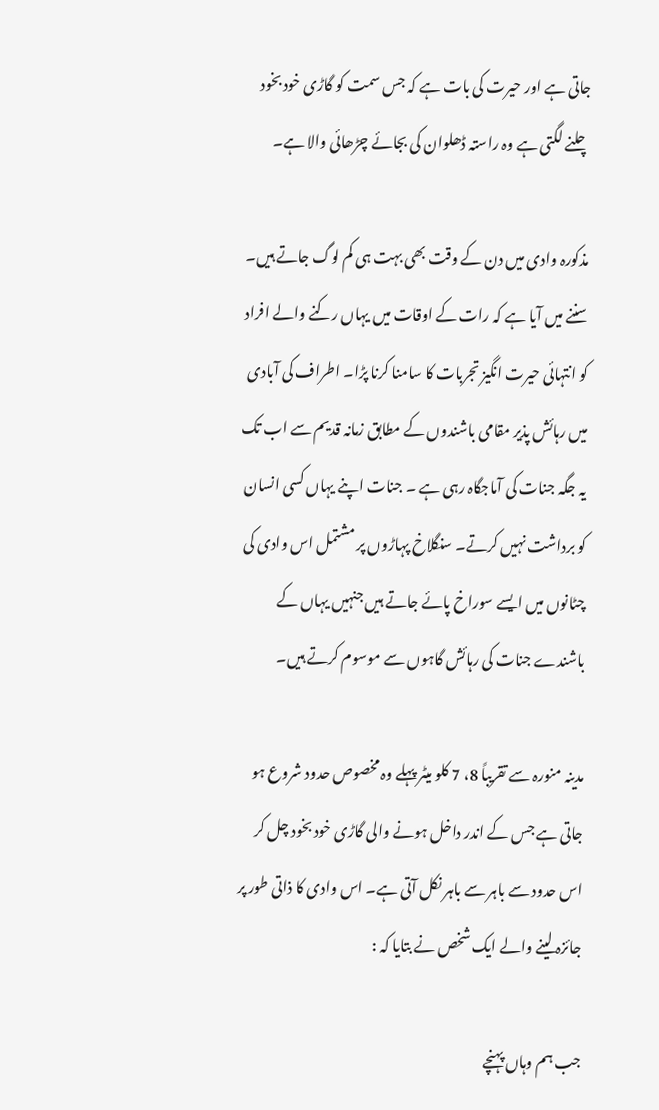جاتی ہے اور حیرت کی بات ہے کہ جس سمت کو گاڑی خود بخود چلنے لگتی ہے وہ راستہ ڈھلوان کی بجائے چڑھائی والا ہے۔

مذکورہ وادی میں دن کے وقت بھی بہت ہی کم لوگ جاتے ہیں۔ سننے میں آیا ہے کہ رات کے اوقات میں یہاں رکنے والے افراد کو انتہائی حیرت انگیز تجربات کا سامنا کرنا پڑا۔ اطراف کی آبادی میں رہائش پذیر مقامی باشندوں کے مطابق زمانہ قدیم سے اب تک یہ جگہ جنات کی آماجگاہ رہی ہے ۔ جنات اپنے یہاں کسی انسان کو برداشت نہیں کرتے۔ سنگلاخ پہاڑوں پر مشتمل اس وادی کی چٹانوں میں ایسے سوراخ پائے جاتے ہیں جنہیں یہاں کے باشندے جنات کی رہائش گاہوں سے موسوم کرتے ہیں۔

مدینہ منورہ سے تقریباً 8، 7 کلو میٹر پہلے وہ مخصوص حدود شروع ہو جاتی ہے جس کے اندر داخل ہونے والی گاڑی خود بخود چل کر اس حدود سے باہر سے باہر نکل آتی ہے۔ اس وادی کا ذاتی طور پر جائزہ لینے والے ایک شخص نے بتایا کہ :

جب ہم وہاں پہنچے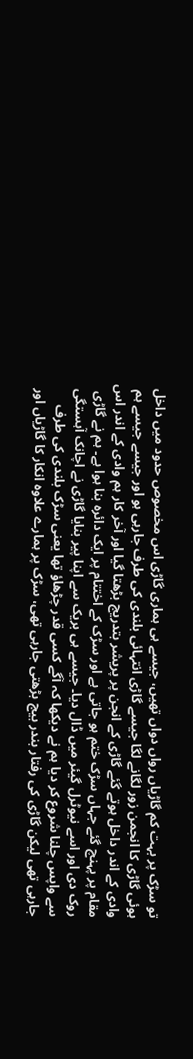تو سڑک پر بہت کم گاڑیاں رواں دواں تھیں، جیسے ہی ہماری گاڑی اس مخصوص حدود میں داخل ہوئی گاڑی کا انجمن زور لگانے لگا جیسے گاڑی انتہائی بلندی کی طرف جارہی ہو اور جیسے جیسے ہم وادی کے اندر داخل ہوتے گئے گاڑی کے انجن پر پریشر بتدریج بڑھتا گیا اور آخر کار ہم وادی کے اندر اس مقام پر پہنچ گئے جہاں سڑک ختم ہو جاتی ہے اور سڑک کے اختتام پر ایک دائرہ بنا ہوا ہے۔ ہم نے گاڑی روک دی اور اسے نیوٹرل گیئر میں ڈال دیا۔ جیسے ہی بریک سے اپنا پیر بنایا گاڑی نے اچانک آہستگی سے واپس چلنا شروع کر دیا ہم نے دیکھا کہ آگے کسی قدر چڑھاؤ تھا یعنی سڑک بلندی کی طرف جارہی تھی لیکن گاڑی کی رفتار بندر بیج بڑھتی جارہی تھی، سڑک پر ہمارے علاوہ انکار کا گاڑیاں اور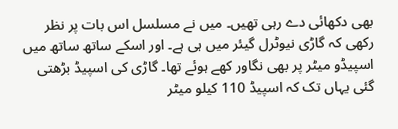بھی دکھائی دے رہی تھیں۔ میں نے مسلسل اس بات پر نظر رکھی کہ گاڑی نیوٹرل گیئر میں ہی ہے۔ اور اسکے ساتھ ساتھ میں اسپیڈو میٹر پر بھی نگاور کھے ہوئے تھا۔ گاڑی کی اسپیڈ بڑھتی گئی یہاں تک کہ اسپیڈ 110 کیلو میٹر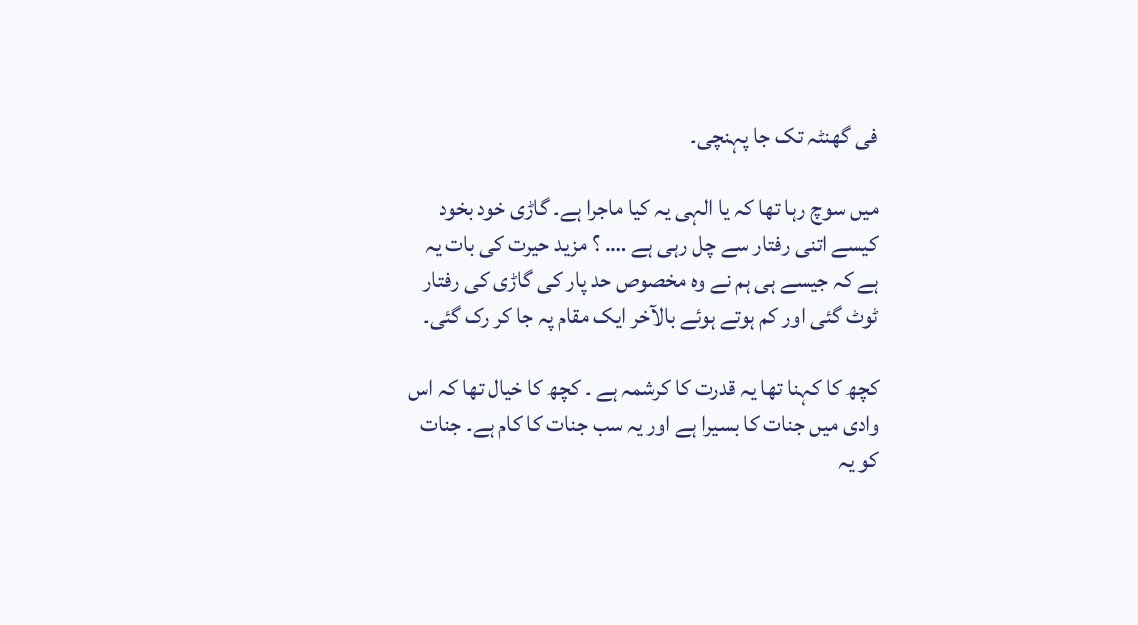فی گھنٹہ تک جا پہنچی۔

میں سوچ رہا تھا کہ یا الہی یہ کیا ماجرا ہے۔ گاڑی خود بخود کیسے اتنی رفتار سے چل رہی ہے …. ؟ مزید حیرت کی بات یہ ہے کہ جیسے ہی ہم نے وہ مخصوص حد پار کی گاڑی کی رفتار ٹوٹ گئی اور کم ہوتے ہوئے بالآخر ایک مقام پہ جا کر رک گئی۔

کچھ کا کہنا تھا یہ قدرت کا کرشمہ ہے ۔ کچھ کا خیال تھا کہ اس وادی میں جنات کا بسیرا ہے اور یہ سب جنات کا کام ہے۔ جنات کو یہ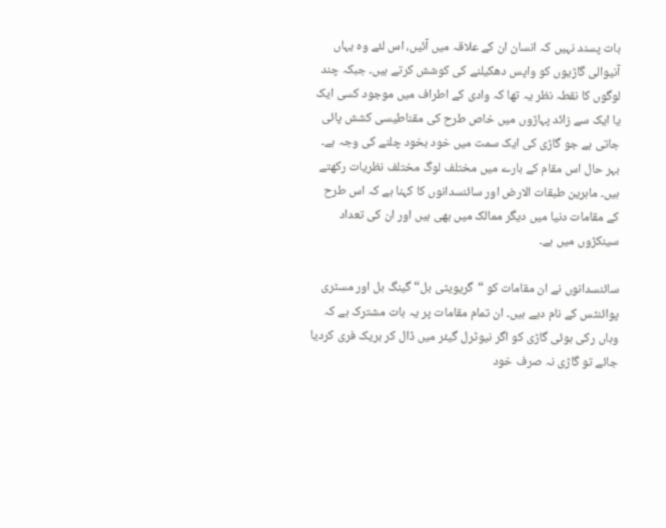بات پسند نہیں کہ انسان ان کے علاقہ میں آئیں، اس لئے وہ یہاں آنیوالی گاڑیوں کو واپس دھکیلنے کی کوشش کرتے ہیں۔ جبکہ چند لوگوں کا نقطہ نظر یہ تھا کہ وادی کے اطراف میں موجود کسی ایک یا ایک سے زائد پہاڑوں میں خاص طرح کی مقناطیسی کشش پائی جاتی ہے جو گاڑی کی ایک سمت میں خود بخود چلنے کی وجہ ہے۔ بہر حال اس مقام کے بارے میں مختلف لوگ مختلف نظریات رکھتے ہیں۔ ماہرین طبقات الارض اور سائنسدانوں کا کہنا ہے کہ اس طرح کے مقامات دنیا میں دیگر ممالک میں بھی ہیں اور ان کی تعداد سینکڑوں میں ہے۔

سائنسدانوں نے ان مقامات کو “گریویٹی بل“ گینگ بل اور مسٹری پوائنٹس کے نام دیے ہیں۔ ان تمام مقامات پر یہ بات مشترک ہے کہ وہاں رکی ہوئی گاڑی کو اگر نیوٹرل گیئر میں ڈال کر بریک فری کردیا جائے تو گاڑی نہ صرف خود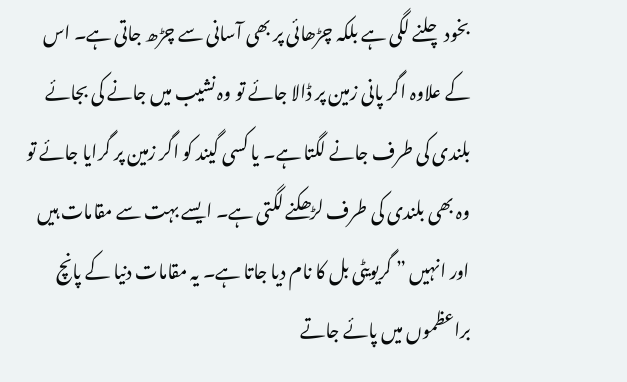بخود چلنے لگی ہے بلکہ چڑھائی پر بھی آسانی سے چڑھ جاتی ہے۔ اس کے علاوہ اگر پانی زمین پر ڈالا جائے تو وہ نشیب میں جانے کی بجائے بلندی کی طرف جانے لگتا ہے۔ یا کسی گیند کو اگر زمین پر گرایا جائے تو وہ بھی بلندی کی طرف لڑھکنے لگتی ہے۔ ایسے بہت سے مقامات ہیں اور انہیں ” گریویٹی بل کا نام دیا جاتا ہے۔ یہ مقامات دنیا کے پانچ براعظموں میں پائے جاتے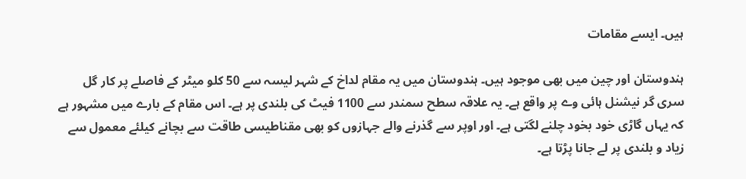ہیں۔ ایسے مقامات

ہندوستان اور چین میں بھی موجود ہیں۔ ہندوستان میں یہ مقام لداخ کے شہر لیسہ سے 50 کلو میٹر کے فاصلے پر کار گل سری گر نیشنل ہائی وے پر واقع ہے۔ یہ علاقہ سطح سمندر سے 1100 فیٹ کی بلندی پر ہے۔ اس مقام کے بارے میں مشہور ہے کہ یہاں گاڑی خود بخود چلنے لگتی ہے۔ اور اوپر سے گذرنے والے جہازوں کو بھی مقناطیسی طاقت سے بچانے کیلئے معمول سے زیاد و بلندی پر لے جانا پڑتا ہے۔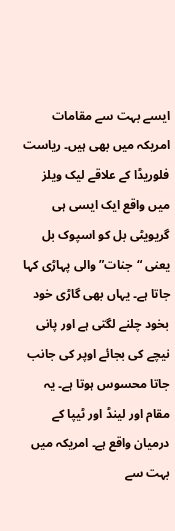ایسے بہت سے مقامات امریکہ میں بھی ہیں۔ ریاست فلوریڈا کے علاقے لیک ویلز میں واقع ایک ایسی ہی گریویٹی بل کو اسپوک بل یعنی “جنات” والی پہاڑی کہا جاتا ہے۔ یہاں بھی گاڑی خود بخود چلنے لگتی ہے اور پانی نیچے کی بجائے اوپر کی جانب جاتا محسوس ہوتا ہے۔ یہ مقام اور لینڈ اور ٹیپا کے درمیان واقع ہے۔ امریکہ میں بہت سے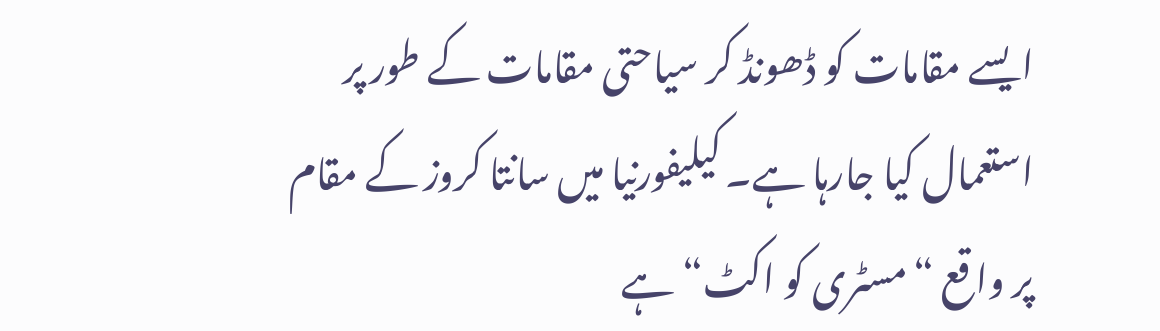ایسے مقامات کو ڈھونڈ کر سیاحتی مقامات کے طور پر استعمال کیا جارہا ہے۔ کیلیفورنیا میں سانتا کروز کے مقام پر واقع “مسٹری کو اکٹ“ ہے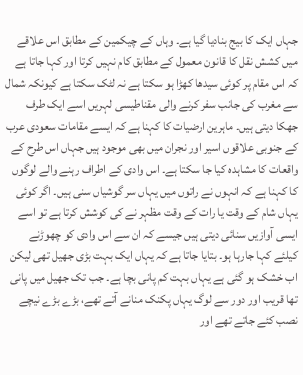جہاں ایک کا بیج بنادیا گیا ہے۔ وہاں کے چیکمین کے مطابق اس علاقے میں کشش نقل کا قانون معمول کے مطابق کام نہیں کرتا اور کہا جاتا ہے کہ اس مقام پر کوئی سیدھا کھڑا ہو سکتا ہے نہ لٹک سکتا ہے کیونکہ شمال سے مغرب کی جانب سفر کرنے والی مقناطیسی لہریں اسے ایک طرف جھکا دیتی ہیں۔ ماہرین ارضیات کا کہنا ہے کہ ایسے مقامات سعودی عرب کے جنوبی علاقوں اسیر اور نجران میں بھی موجود ہیں جہاں اس طرح کے واقعات کا مشاہدہ کیا جا سکتا ہے۔ اس وادی کے اطراف رہنے والے لوگوں کا کہنا ہے کہ انہوں نے راتوں میں یہاں سر گوشیاں سنی ہیں۔ اگر کوئی یہاں شام کے وقت یا رات کے وقت مظہر نے کی کوشش کرتا ہے تو اسے ایسی آوازیں سنائی دیتی ہیں جیسے کہ ان سے اس وادی کو چھوڑنے کیلئے کہا جارہا ہو۔ بتایا جاتا ہے کہ یہاں ایک بہت بڑی جھیل تھی لیکن اب خشک ہو گئی ہے یہاں بہت کم پانی بچا ہے۔ جب تک جھیل میں پانی تھا قریب اور دور سے لوگ یہاں پکنک منانے آتے تھے، بڑے بڑے نیچے نصب کئے جاتے تھے اور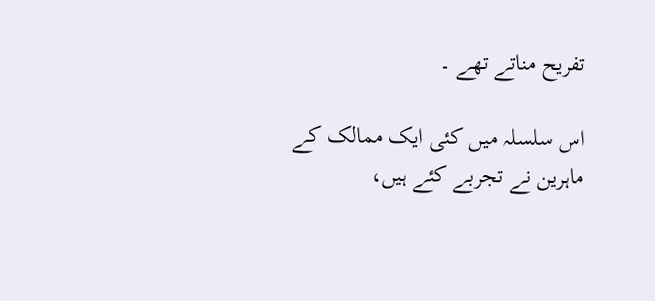تفریح مناتے تھے ۔

اس سلسلہ میں کئی ایک ممالک کے ماہرین نے تجربے کئے ہیں،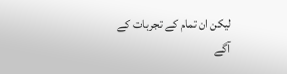لیکن ان تمام کے تجربات کے آگے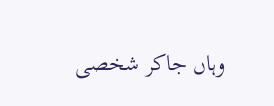وہاں جاکر شخصی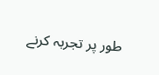طور پر تجربہ کرنے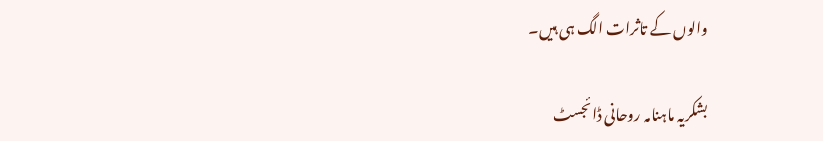والوں کے تاثرات الگ ہی ہیں۔

بشکریہ ماہنامہ روحانی ڈائجسٹ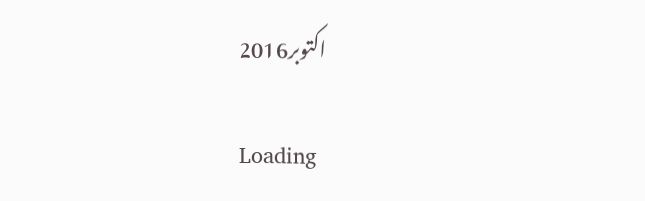اکتوبر2016

Loading